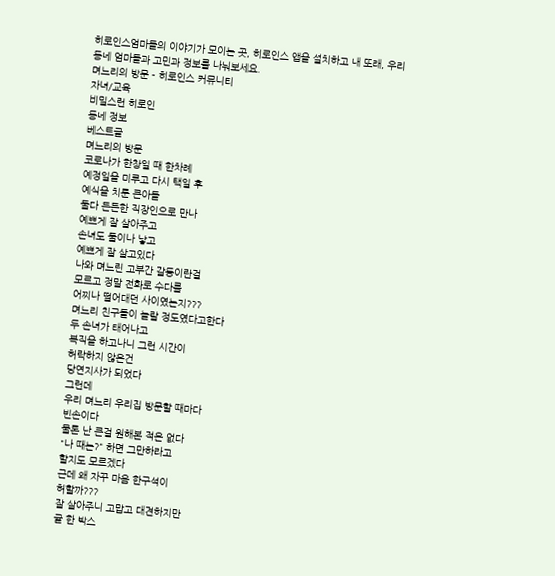히로인스엄마들의 이야기가 모이는 곳, 히로인스 앱을 설치하고 내 또래, 우리 동네 엄마들과 고민과 정보를 나눠보세요.
며느리의 방문 - 히로인스 커뮤니티
자녀/교육
비밀스런 히로인
동네 정보
베스트글
며느리의 방문
코로나가 한창일 때 한차례
예정일을 미루고 다시 택일 후
예식을 치룬 큰아들
둘다 든든한 직장인으로 만나
예쁘게 잘 살아주고
손녀도 둘이나 낳고
예쁘게 잘 살고있다
나와 며느린 고부간 갈등이란걸
모르고 정말 전화로 수다를
어찌나 떨어대던 사이였는지???
며느리 친구들이 놀랄 정도였다고한다
두 손녀가 태어나고
복직을 하고나니 그런 시간이
허락하지 않은건
당연지사가 되었다
그런데
우리 며느리 우리집 방문할 때마다
빈손이다
물론 난 큰걸 원해본 적은 없다
"나 때는?" 하면 그만하라고
할지도 모르겠다
근데 왜 자꾸 마음 한구석이
허할까???
잘 살아주니 고맙고 대견하지만
귤 한 박스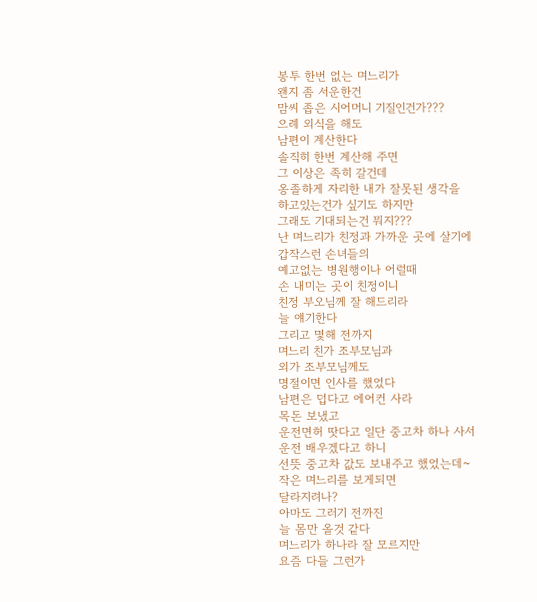봉투 한번 없는 며느리가
왠지 좀 서운한건
맘씨 좁은 시어머니 기질인건가???
으례 외식을 해도
남편이 계산한다
솔직히 한번 계산해 주면
그 이상은 족히 갈건데
옹졸하게 자리한 내가 잘못된 생각을
하고있는건가 싶기도 하지만
그래도 기대되는건 뭐지???
난 며느리가 친정과 가까운 곳에 살기에
갑작스런 손녀들의
예고없는 병원행이나 어럴때
손 내미는 곳이 친정이니
친정 부오님께 잘 해드리라
늘 얘기한다
그리고 몇해 전까지
며느리 친가 조부모님과
외가 조부모님께도
명절이면 인사를 했었다
남편은 덥다고 에어컨 사라
목돈 보냈고
운전면허 땃다고 일단 중고차 하나 사서
운전 배우겠다고 하니
선뜻 중고차 값도 보내주고 했었는데~
작은 며느리를 보게되면
달라지려나?
아마도 그러기 전까진
늘 몸만 올것 같다
며느리가 하나라 잘 모르지만
요즘 다들 그런가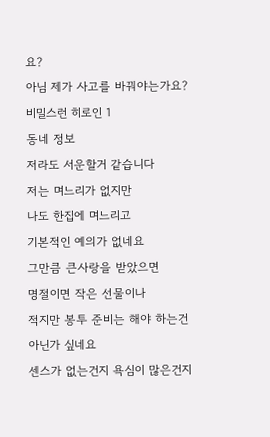요?
아님 제가 사고를 바꿔야는가요?
비밀스런 히로인 1
동네 정보
저라도 서운할거 같습니다
저는 며느리가 없지만
나도 한집에 며느리고
기본적인 예의가 없네요
그만큼 큰사랑을 받았으면
명절이면 작은 선물이나
적지만 봉투 준비는 해야 하는건
아닌가 싶네요
센스가 없는건지 욕심이 많은건지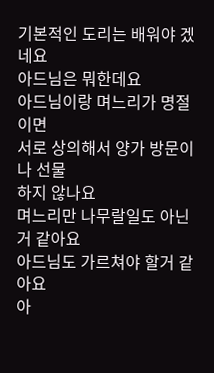기본적인 도리는 배워야 겠네요
아드님은 뭐한데요
아드님이랑 며느리가 명절이면
서로 상의해서 양가 방문이나 선물
하지 않나요
며느리만 나무랄일도 아닌거 같아요
아드님도 가르쳐야 할거 같아요
아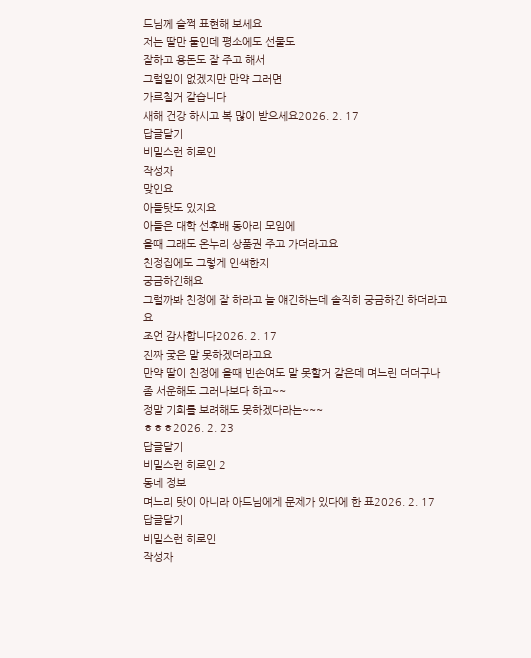드님께 슬쩍 표현해 보세요
저는 딸만 둘인데 평소에도 선물도
잘하고 용돈도 잘 주고 해서
그럴일이 없겠지만 만약 그러면
가르칠거 같습니다
새해 건강 하시고 복 많이 받으세요2026. 2. 17
답글달기
비밀스런 히로인
작성자
맞인요
아들탓도 있지요
아들은 대학 선후배 동아리 모임에
올때 그래도 온누리 상품권 주고 가더라고요
친정집에도 그렇게 인색한지
궁금하긴해요
그럴까봐 친정에 잘 하라고 늘 얘긴하는데 솔직히 궁금하긴 하더라고요
조언 감사합니다2026. 2. 17
진짜 궂은 말 못하겠더라고요
만약 딸이 친정에 올때 빈손여도 말 못할거 같은데 며느린 더더구나
좀 서운해도 그러나보다 하고~~
정말 기회를 보려해도 못하겠다라는~~~
ㅎㅎㅎ2026. 2. 23
답글달기
비밀스런 히로인 2
동네 정보
며느리 탓이 아니라 아드님에게 문제가 있다에 한 표2026. 2. 17
답글달기
비밀스런 히로인
작성자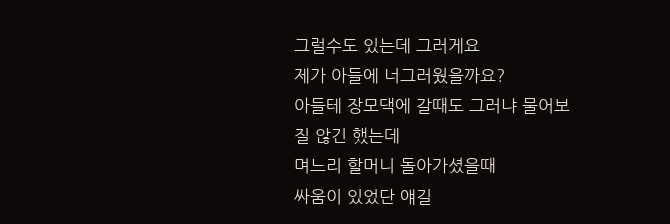그럴수도 있는데 그러게요
제가 아들에 너그러웠을까요?
아들테 장모댁에 갈때도 그러냐 물어보질 않긴 했는데
며느리 할머니 돌아가셨을때
싸움이 있었단 얘길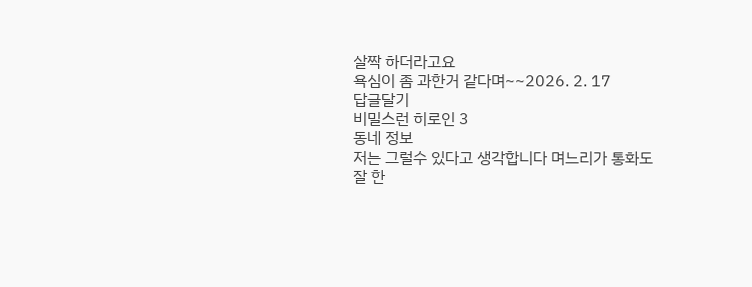살짝 하더라고요
욕심이 좀 과한거 같다며~~2026. 2. 17
답글달기
비밀스런 히로인 3
동네 정보
저는 그럴수 있다고 생각합니다 며느리가 통화도 잘 한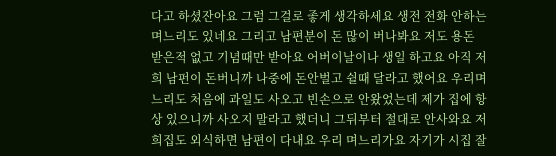다고 하셨잔아요 그럼 그걸로 좋게 생각하세요 생전 전화 안하는 며느리도 있네요 그리고 남편분이 돈 많이 버나봐요 저도 용돈 받은적 없고 기념때만 받아요 어버이날이나 생일 하고요 아직 저희 남펀이 돈버니까 나중에 돈안벌고 쉴때 달라고 했어요 우리며느리도 처음에 과일도 사오고 빈손으로 안왔었는데 제가 집에 항상 있으니까 사오지 말라고 했더니 그뒤부터 절대로 안사와요 저희집도 외식하면 남편이 다내요 우리 며느리가요 자기가 시집 잘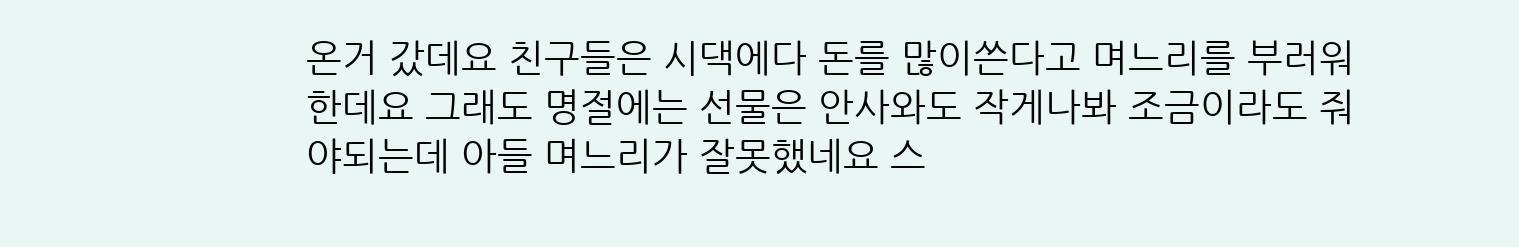온거 갔데요 친구들은 시댁에다 돈를 많이쓴다고 며느리를 부러워한데요 그래도 명절에는 선물은 안사와도 작게나봐 조금이라도 줘야되는데 아들 며느리가 잘못했네요 스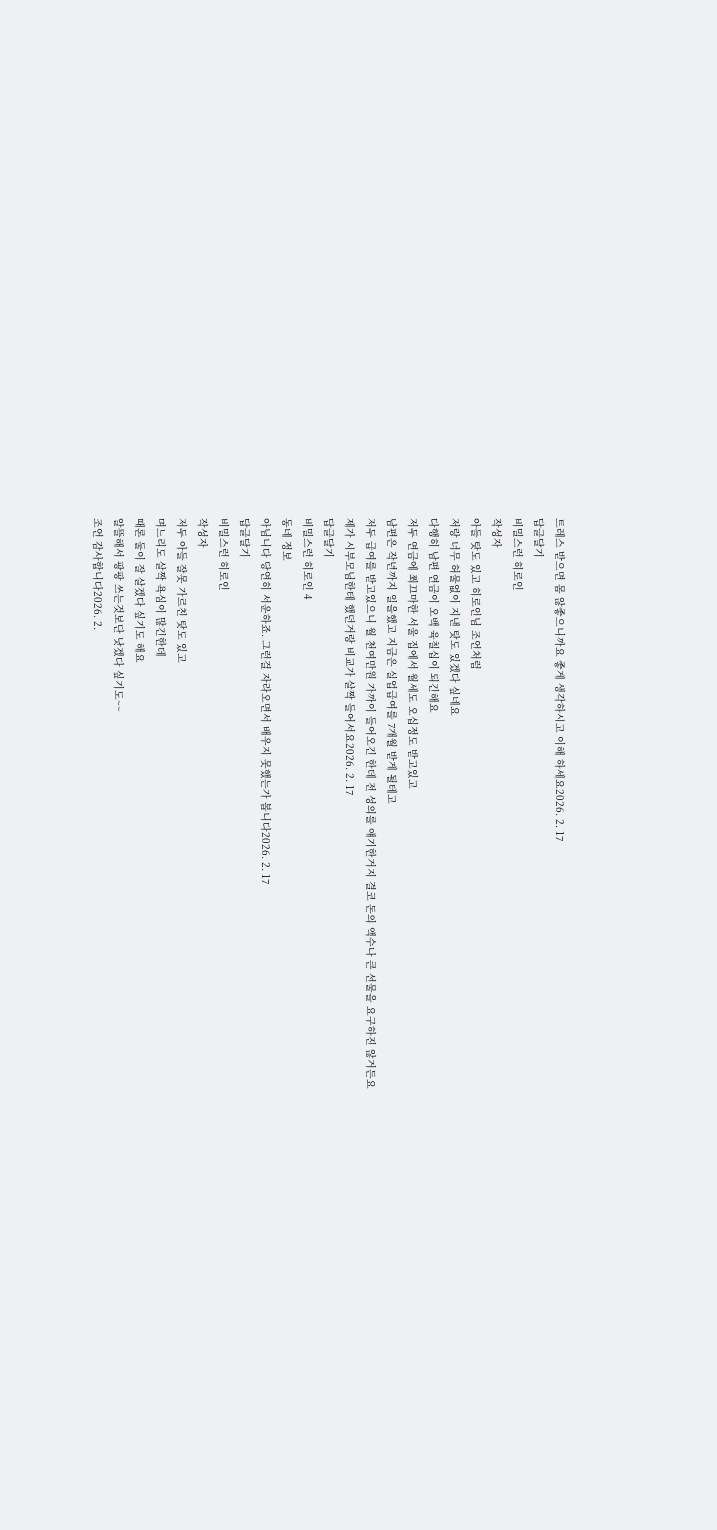트레스 받으면 몸 않좋으니까요 좋게 생각하시고 이해 하세요2026. 2. 17
답글달기
비밀스런 히로인
작성자
아들 탓도 있고 히로인님 조언처럼
저랑 너무 허물없이 지낸 탓도 있겠다 싶네요
다행히 남편 연금이 오백 육칠십이 되긴해요
저두 연금에 쬐끄마한 서울 집에서 월세도 오십정도 받고있고
남편은 작년까지 일을했고 지금은 실업급여를 7개월 받게 될테고
저두 급여를 받고있으니 월 천여만원 가까이 들어오긴 한데 전 성의를 얘기한거지 결코 돈의 액수나 큰 선물을 요구하진 않거든요
제가 시부모님한테 했던거랑 비교가 살짝 들어서요2026. 2. 17
답글달기
비밀스런 히로인 4
동네 정보
아님니다 당연히 서운하죠. 그런걸 자라오면서 배우지 못했는가 봅니다2026. 2. 17
답글달기
비밀스런 히로인
작성자
저두 아들 잘못 가르친 탓도 있고
며느리도 살짝 욕심이 많긴한데
때론 둘이 잘 살겠다 싶기도 해요
알뜰해서 팡팡 쓰는것보단 낫겠다 싶기도~~
조언 감사합니다2026. 2.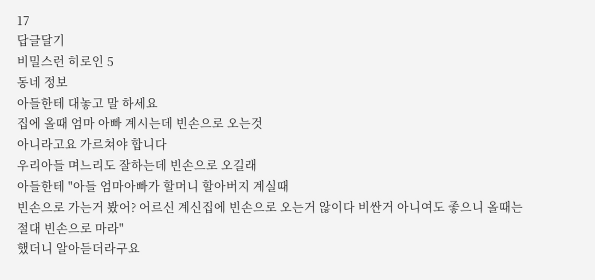17
답글달기
비밀스런 히로인 5
동네 정보
아들한테 대놓고 말 하세요
집에 올때 엄마 아빠 계시는데 빈손으로 오는것
아니라고요 가르쳐야 합니다
우리아들 며느리도 잘하는데 빈손으로 오길래
아들한테 "아들 엄마아빠가 할머니 할아버지 계실때
빈손으로 가는거 봤어? 어르신 계신집에 빈손으로 오는거 않이다 비싼거 아니여도 좋으니 올때는
절대 빈손으로 마라"
했더니 알아듣더라구요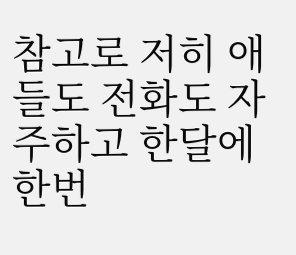참고로 저히 애들도 전화도 자주하고 한달에 한번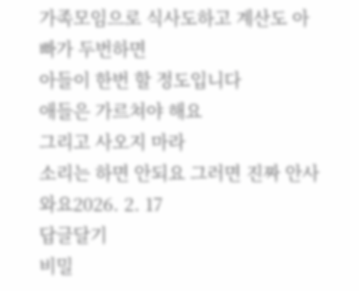가족모임으로 식사도하고 계산도 아빠가 두번하면
아들이 한번 할 정도입니다
애들은 가르쳐야 해요
그리고 사오지 마라
소리는 하면 안되요 그러면 진짜 안사와요2026. 2. 17
답글달기
비밀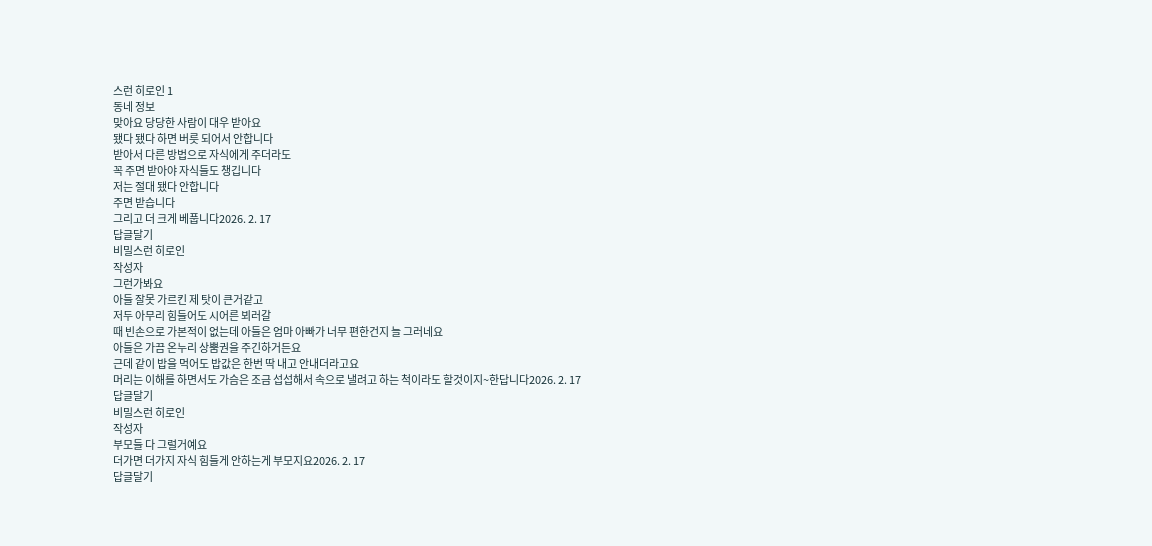스런 히로인 1
동네 정보
맞아요 당당한 사람이 대우 받아요
됐다 됐다 하면 버릇 되어서 안합니다
받아서 다른 방법으로 자식에게 주더라도
꼭 주면 받아야 자식들도 챙깁니다
저는 절대 됐다 안합니다
주면 받습니다
그리고 더 크게 베풉니다2026. 2. 17
답글달기
비밀스런 히로인
작성자
그런가봐요
아들 잘못 가르킨 제 탓이 큰거같고
저두 아무리 힘들어도 시어른 뵈러갈
때 빈손으로 가본적이 없는데 아들은 엄마 아빠가 너무 편한건지 늘 그러네요
아들은 가끔 온누리 상뿜권을 주긴하거든요
근데 같이 밥을 먹어도 밥값은 한번 딱 내고 안내더라고요
머리는 이해를 하면서도 가슴은 조금 섭섭해서 속으로 낼려고 하는 척이라도 할것이지~한답니다2026. 2. 17
답글달기
비밀스런 히로인
작성자
부모들 다 그럴거예요
더가면 더가지 자식 힘들게 안하는게 부모지요2026. 2. 17
답글달기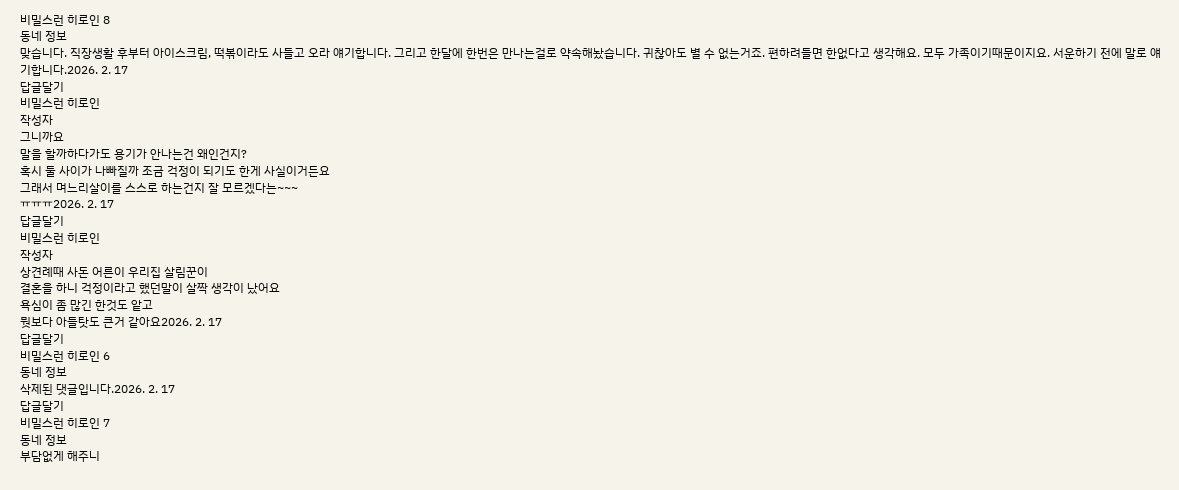비밀스런 히로인 8
동네 정보
맞습니다. 직장생활 후부터 아이스크림, 떡볶이라도 사들고 오라 얘기합니다. 그리고 한달에 한번은 만나는걸로 약속해놨습니다. 귀찮아도 별 수 없는거죠. 편하려들면 한없다고 생각해요. 모두 가족이기때문이지요. 서운하기 전에 말로 얘기합니다.2026. 2. 17
답글달기
비밀스런 히로인
작성자
그니까요
말을 할까하다가도 용기가 안나는건 왜인건지?
혹시 둘 사이가 나빠질까 조금 걱정이 되기도 한게 사실이거든요
그래서 며느리살이를 스스로 하는건지 잘 모르겠다는~~~
ㅠㅠㅠ2026. 2. 17
답글달기
비밀스런 히로인
작성자
상견례때 사돈 어른이 우리집 살림꾼이
결혼을 하니 걱정이라고 했던말이 살짝 생각이 났어요
욕심이 좀 많긴 한것도 앝고
뭣보다 아들탓도 큰거 같아요2026. 2. 17
답글달기
비밀스런 히로인 6
동네 정보
삭제된 댓글입니다.2026. 2. 17
답글달기
비밀스런 히로인 7
동네 정보
부담없게 해주니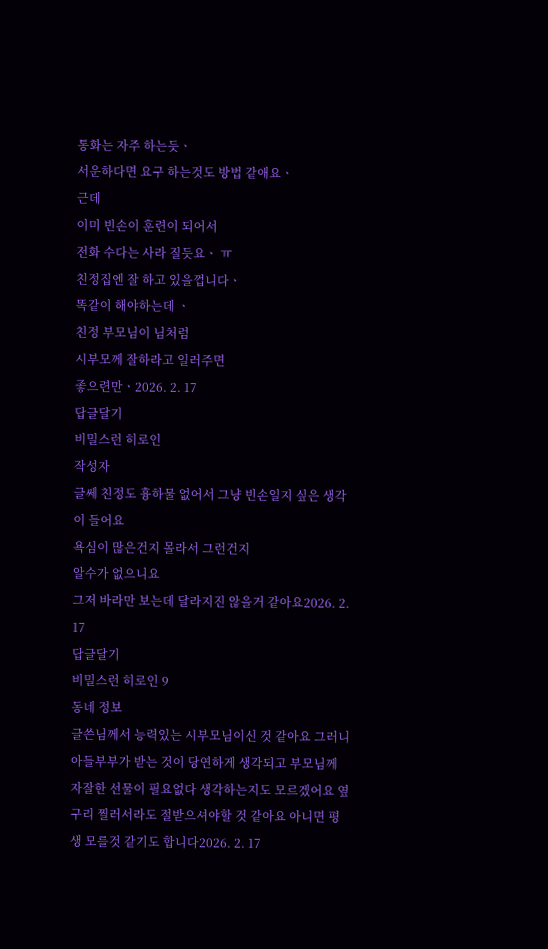통화는 자주 하는듯ㆍ
서운하다면 요구 하는것도 방법 같애요ㆍ
근데
이미 빈손이 훈련이 되어서
전화 수다는 사라 질듯요ㆍ ㅠ
친정집엔 잘 하고 있을껍니다ㆍ
똑같이 해야하는데 ㆍ
친정 부모님이 님처럼
시부모께 잘하라고 일러주면
좋으련만ㆍ2026. 2. 17
답글달기
비밀스런 히로인
작성자
글쎄 친정도 흉하물 없어서 그냥 빈손일지 싶은 생각이 들어요
욕심이 많은건지 몰라서 그런건지
알수가 없으니요
그저 바라만 보는데 달라지진 않을거 같아요2026. 2. 17
답글달기
비밀스런 히로인 9
동네 정보
글쓴님께서 능력있는 시부모님이신 것 같아요 그러니 아들부부가 받는 것이 당연하게 생각되고 부모님께 자잘한 선물이 필요없다 생각하는지도 모르겠어요 옆구리 찔러서라도 절받으셔야할 것 같아요 아니면 평생 모를것 같기도 합니다2026. 2. 17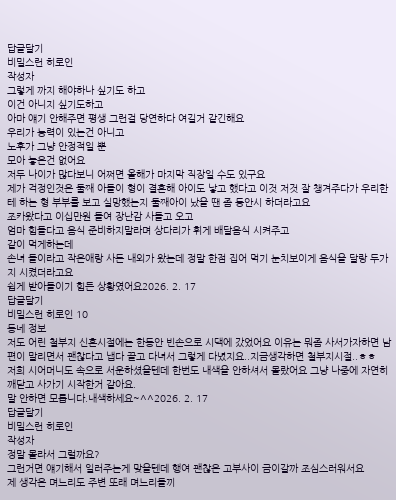답글달기
비밀스런 히로인
작성자
그렇게 까지 해야하나 싶기도 하고
이건 아니지 싶기도하고
아마 얘기 안해주면 평생 그런걸 당연하다 여길거 같긴해요
우리가 능력이 있는건 아니고
노후가 그냥 안정적일 뿐
모아 놓은건 없어요
저두 나이가 많다보니 어쩌면 올해가 마지막 직장일 수도 있구요
제가 걱정인것은 둘째 아들이 형이 결혼해 아이도 낳고 했다고 이것 저것 잘 챙겨주다가 우리한테 하는 형 부부를 보고 실망했는지 둘째아이 났을 땐 좀 등안시 하더라고요
조카왔다고 이십만원 들여 장난감 사들고 오고
엄마 힘들다고 음식 준비하지말라며 상다리가 휘게 배달음식 시켜주고
같이 먹게하는데
손녀 돌이라고 작은애랑 사돈 내외가 왔는데 정말 한점 집어 먹기 눈치보이게 음식을 달랑 두가지 시켰더라고요
쉽게 받아들이기 힘든 상황였어요2026. 2. 17
답글달기
비밀스런 히로인 10
동네 정보
저도 어린 철부지 신혼시절에는 한동안 빈손으로 시댁에 갔었어요 이유는 뭐좀 사서가자하면 남편이 말리면서 괜찮다고 냅다 끌고 다녀서 그렇게 다녔지요..지금생각하면 철부지시절..ㅎㅎ
저희 시어머니도 속으로 서운하셨을텐데 한번도 내색을 안하셔서 몰랐어요 그냥 나중에 자연히 깨닫고 사가기 시작한거 같아요.
말 안하면 모릅니다.내색하세요~^^2026. 2. 17
답글달기
비밀스런 히로인
작성자
정말 몰라서 그럴까요?
그런거면 얘기해서 일러주는게 맞을텐데 행여 괜찮은 고부사이 금이갈까 조심스러워서요
제 생각은 며느리도 주변 또래 며느리들끼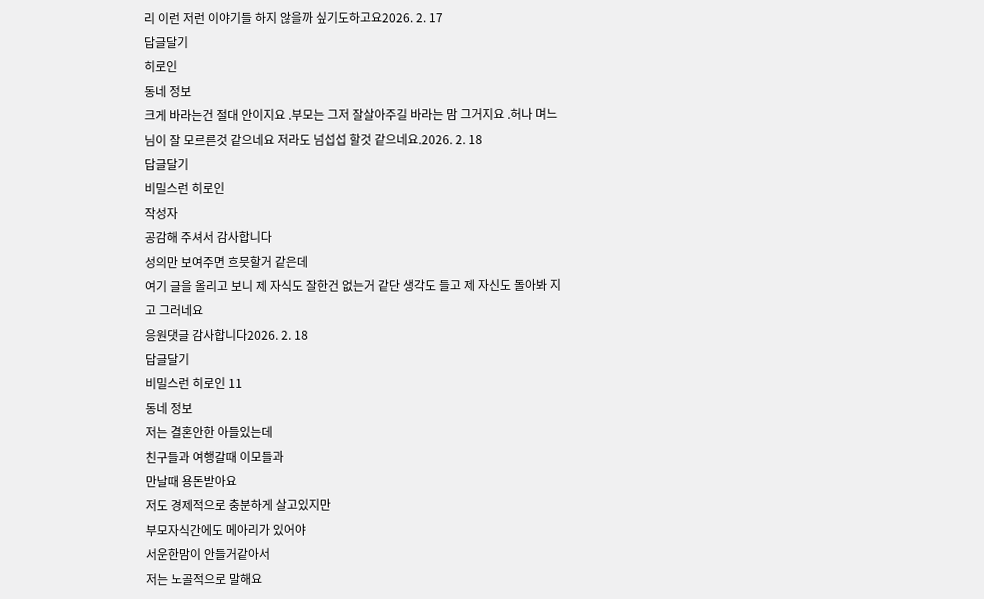리 이런 저런 이야기들 하지 않을까 싶기도하고요2026. 2. 17
답글달기
히로인
동네 정보
크게 바라는건 절대 안이지요 .부모는 그저 잘살아주길 바라는 맘 그거지요 .허나 며느님이 잘 모르른것 같으네요 저라도 넘섭섭 할것 같으네요.2026. 2. 18
답글달기
비밀스런 히로인
작성자
공감해 주셔서 감사합니다
성의만 보여주면 흐믓할거 같은데
여기 글을 올리고 보니 제 자식도 잘한건 없는거 같단 생각도 들고 제 자신도 돌아봐 지고 그러네요
응원댓글 감사합니다2026. 2. 18
답글달기
비밀스런 히로인 11
동네 정보
저는 결혼안한 아들있는데
친구들과 여행갈때 이모들과
만날때 용돈받아요
저도 경제적으로 충분하게 살고있지만
부모자식간에도 메아리가 있어야
서운한맘이 안들거같아서
저는 노골적으로 말해요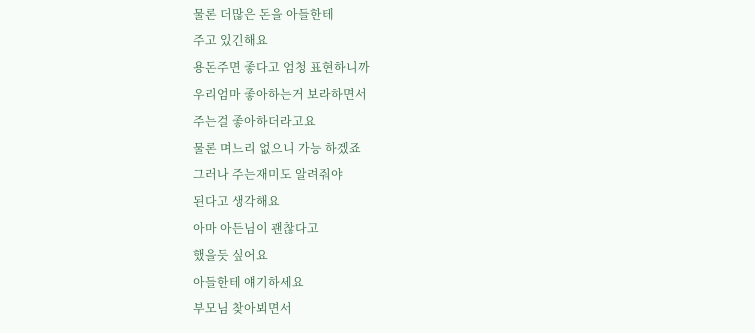물론 더많은 돈을 아들한테
주고 있긴해요
용돈주면 좋다고 엄청 표현하니까
우리엄마 좋아하는거 보라하면서
주는걸 좋아하더라고요
물론 며느리 없으니 가능 하겠죠
그러나 주는재미도 알려줘야
된다고 생각해요
아마 아든님이 괜찮다고
했을듯 싶어요
아들한테 얘기하세요
부모님 찾아뵈면서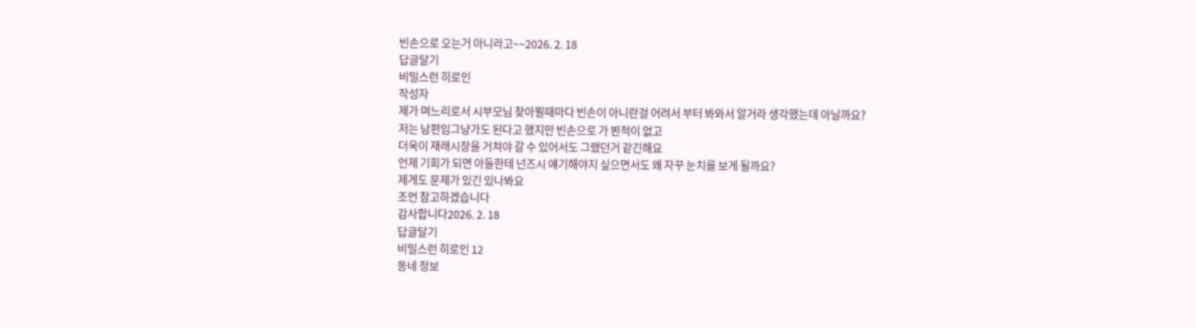빈손으로 오는거 아니라고~~2026. 2. 18
답글달기
비밀스런 히로인
작성자
제가 며느리로서 시부모님 찾아뵐때마다 빈손이 아니란걸 어려서 부터 봐와서 알거라 생각했는데 아닐까요?
저는 남편임그냥가도 된다고 했지만 빈손으로 가 뵌적이 없고
더욱이 재래시장을 거쳐야 갈 수 있어서도 그랬던거 같긴해요
언제 기회가 되면 아들한테 넌즈시 얘기해야지 싶으면서도 왜 자꾸 눈치를 보게 될까요?
제게도 문제가 있긴 있나봐요
조언 참고하겠습니다
감사합니다2026. 2. 18
답글달기
비밀스런 히로인 12
동네 정보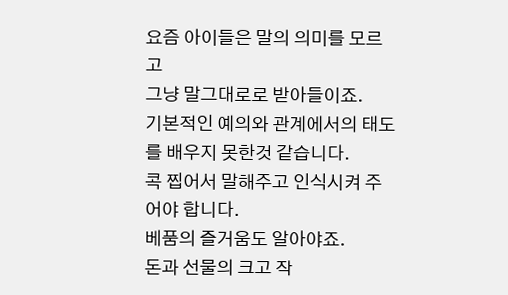요즘 아이들은 말의 의미를 모르고
그냥 말그대로로 받아들이죠.
기본적인 예의와 관계에서의 태도를 배우지 못한것 같습니다.
콕 찝어서 말해주고 인식시켜 주어야 합니다.
베품의 즐거움도 알아야죠.
돈과 선물의 크고 작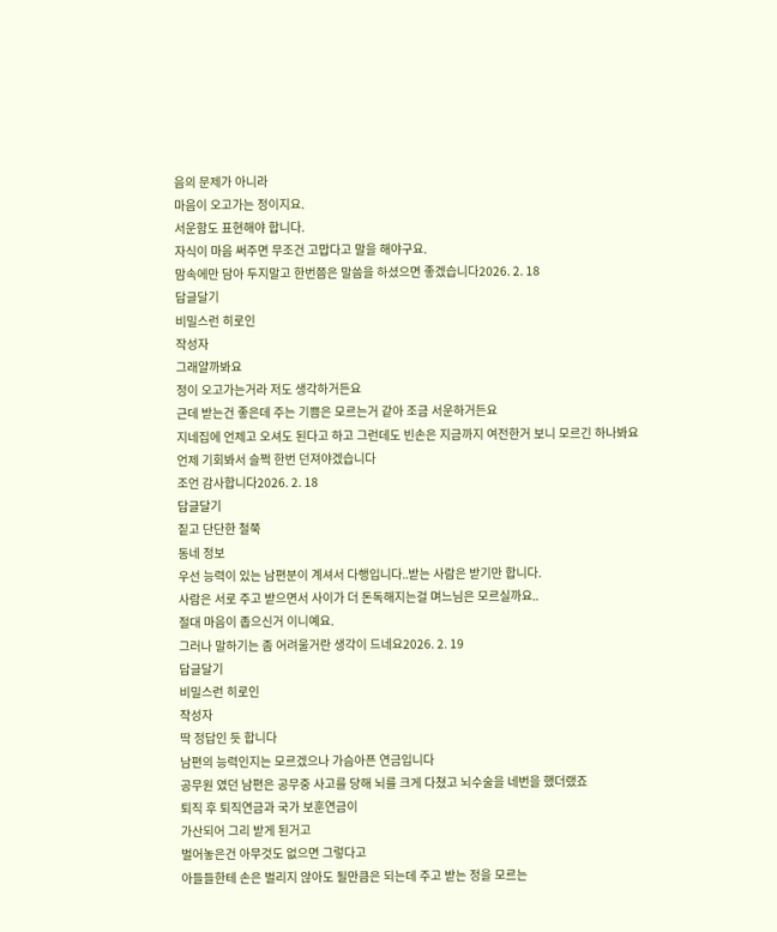음의 문제가 아니라
마음이 오고가는 정이지요.
서운함도 표현해야 합니다.
자식이 마음 써주면 무조건 고맙다고 말을 해야구요.
맘속에만 담아 두지말고 한번쯤은 말씀을 하셨으면 좋겠습니다2026. 2. 18
답글달기
비밀스런 히로인
작성자
그래얄까봐요
정이 오고가는거라 저도 생각하거든요
근데 받는건 좋은데 주는 기쁨은 모르는거 같아 조금 서운하거든요
지네집에 언제고 오셔도 된다고 하고 그런데도 빈손은 지금까지 여전한거 보니 모르긴 하나봐요
언제 기회봐서 슬쩍 한번 던져야겠습니다
조언 감사합니다2026. 2. 18
답글달기
짙고 단단한 철쭉
동네 정보
우선 능력이 있는 남편분이 계셔서 다행입니다..받는 사람은 받기만 합니다.
사람은 서로 주고 받으면서 사이가 더 돈독해지는걸 며느님은 모르실까요..
절대 마음이 좁으신거 이니예요.
그러나 말하기는 좀 어려울거란 생각이 드네요2026. 2. 19
답글달기
비밀스런 히로인
작성자
딱 정답인 듯 합니다
남편의 능력인지는 모르겠으나 가슴아픈 연금입니다
공무원 였던 남편은 공무중 사고를 당해 뇌를 크게 다쳤고 뇌수술을 네번을 했더랬죠
퇴직 후 퇴직연금과 국가 보훈연금이
가산되어 그리 받게 된거고
벌어놓은건 아무것도 없으면 그렇다고
아들들한테 손은 벌리지 않아도 될만큼은 되는데 주고 받는 정을 모르는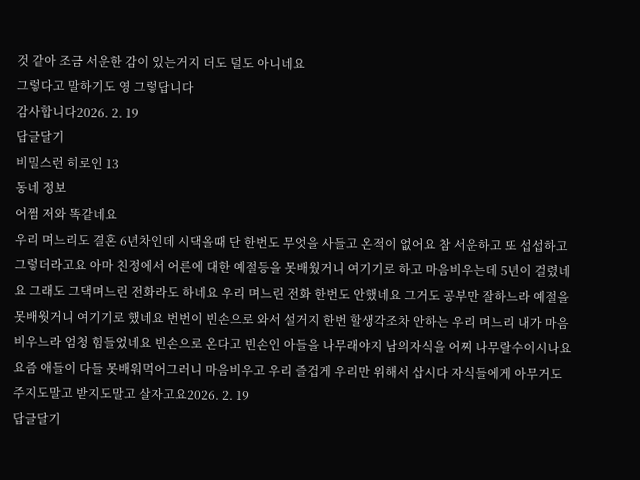것 같아 조금 서운한 감이 있는거지 더도 덜도 아니네요
그렇다고 말하기도 영 그렇답니다
감사합니다2026. 2. 19
답글달기
비밀스런 히로인 13
동네 정보
어쩜 저와 똑같네요
우리 며느리도 결혼 6년차인데 시댁올때 단 한번도 무엇을 사들고 온적이 없어요 참 서운하고 또 섭섭하고 그렇더라고요 아마 친정에서 어른에 대한 예절등을 못배웠거니 여기기로 하고 마음비우는데 5년이 걸렸네요 그래도 그댁며느린 전화라도 하네요 우리 며느린 전화 한번도 안했네요 그거도 공부만 잘하느라 예절을 못배웟거니 여기기로 했네요 번번이 빈손으로 와서 설거지 한번 할생각조차 안하는 우리 며느리 내가 마음비우느라 엄청 힘들었네요 빈손으로 온다고 빈손인 아들을 나무래야지 남의자식을 어찌 나무랄수이시나요 요즘 애들이 다들 못배워먹어그러니 마음비우고 우리 즐겁게 우리만 위해서 삽시다 자식들에게 아무거도 주지도말고 받지도말고 살자고요2026. 2. 19
답글달기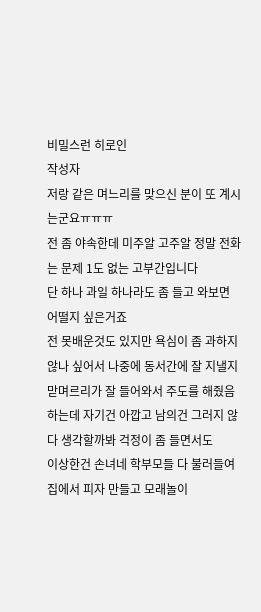비밀스런 히로인
작성자
저랑 같은 며느리를 맞으신 분이 또 계시는군요ㅠㅠㅠ
전 좀 야속한데 미주알 고주알 정말 전화는 문제 1도 없는 고부간입니다
단 하나 과일 하나라도 좀 들고 와보면 어떨지 싶은거죠
전 못배운것도 있지만 욕심이 좀 과하지 않나 싶어서 나중에 동서간에 잘 지낼지 맏며르리가 잘 들어와서 주도를 해줬음 하는데 자기건 아깝고 남의건 그러지 않다 생각할까봐 걱정이 좀 들면서도
이상한건 손녀네 학부모들 다 불러들여 집에서 피자 만들고 모래놀이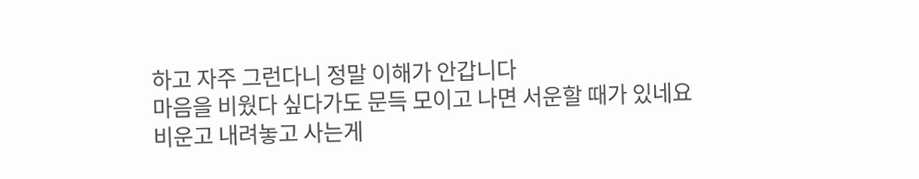하고 자주 그런다니 정말 이해가 안갑니다
마음을 비웠다 싶다가도 문득 모이고 나면 서운할 때가 있네요
비운고 내려놓고 사는게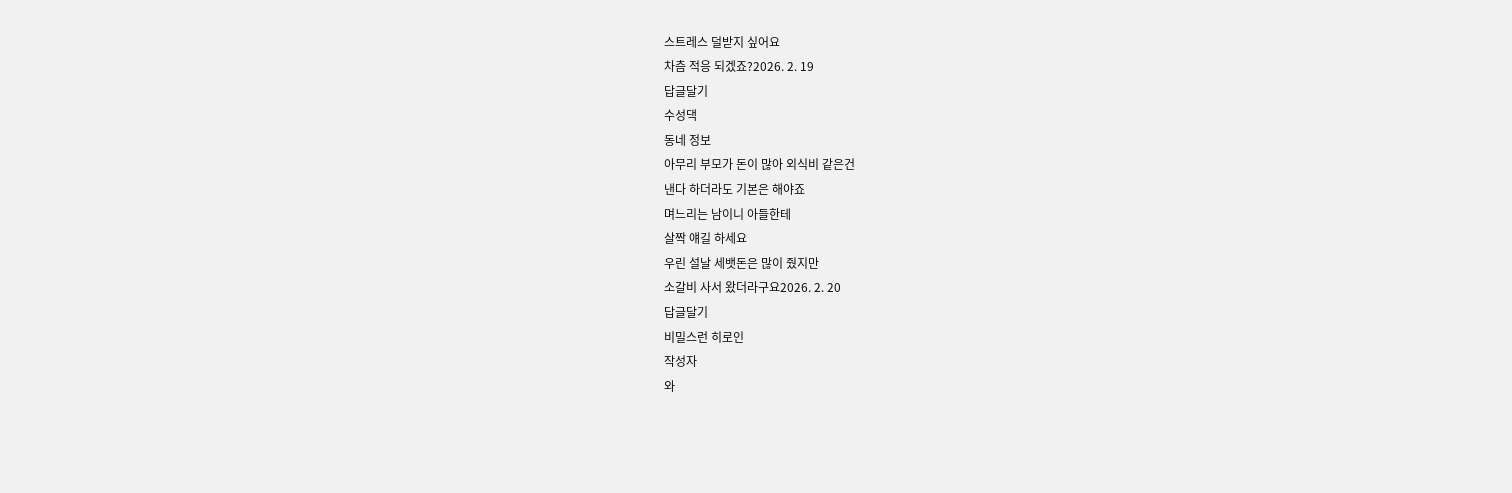스트레스 덜받지 싶어요
차츰 적응 되겠죠?2026. 2. 19
답글달기
수성댁
동네 정보
아무리 부모가 돈이 많아 외식비 같은건
낸다 하더라도 기본은 해야죠
며느리는 남이니 아들한테
살짝 얘길 하세요
우린 설날 세뱃돈은 많이 줬지만
소갈비 사서 왔더라구요2026. 2. 20
답글달기
비밀스런 히로인
작성자
와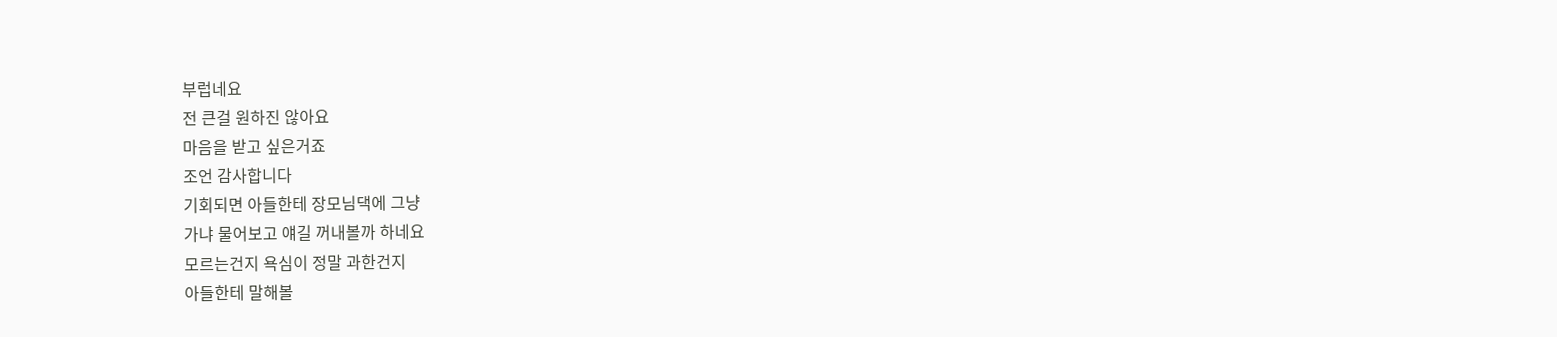부럽네요
전 큰걸 원하진 않아요
마음을 받고 싶은거죠
조언 감사합니다
기회되면 아들한테 장모님댁에 그냥
가냐 물어보고 얘길 꺼내볼까 하네요
모르는건지 욕심이 정말 과한건지
아들한테 말해볼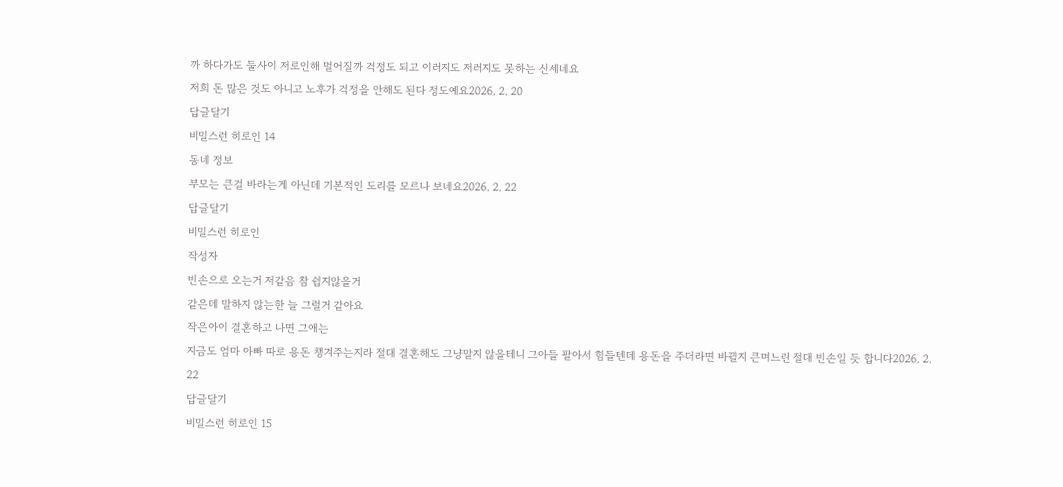까 하다가도 둘사이 저로인해 멀어질까 걱정도 되고 이러지도 저러지도 못하는 신세네요
저희 돈 많은 것도 아니고 노후가 걱정을 안해도 된다 정도예요2026. 2. 20
답글달기
비밀스런 히로인 14
동네 정보
부모는 큰걸 바라는게 아닌데 기본적인 도리를 모르나 보네요2026. 2. 22
답글달기
비밀스런 히로인
작성자
빈손으로 오는거 저같음 참 쉽지않을거
같은데 말하지 않는한 늘 그럴거 같아요
작은아이 결혼하고 나면 그애는
지금도 엄마 아빠 따로 용돈 챙겨주는지라 절대 결혼해도 그냥말지 않을테니 그아들 팔아서 힘들텐데 용돈을 주더라면 바뀔지 큰며느린 절대 빈손일 듯 합니다2026. 2. 22
답글달기
비밀스런 히로인 15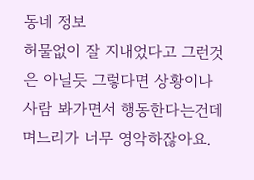동네 정보
허물없이 잘 지내었다고 그런것은 아닐듯 그렇다면 상황이나 사람 봐가면서 행동한다는건데 며느리가 너무 영악하잖아요.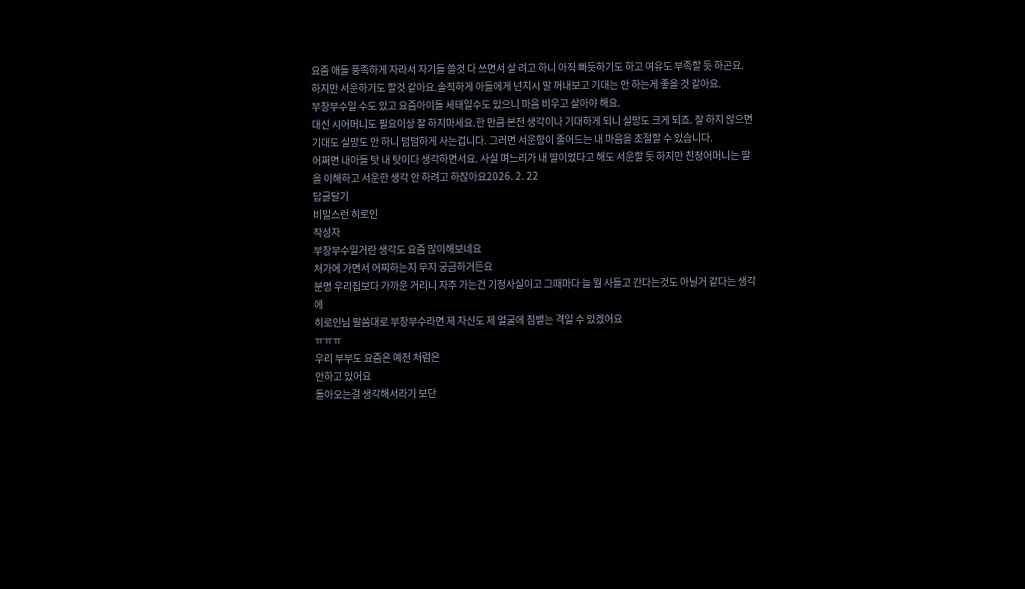요즘 애들 풍족하게 자라서 자기들 쓸것 다 쓰면서 살 려고 하니 아직 빠듯하기도 하고 여유도 부족할 듯 하곤요. 하지만 서운하기도 할것 같아요.솔직하게 아들에게 넌지시 말 꺼내보고 기대는 안 하는게 좋을 것 같아요.
부창부수일 수도 있고 요즘아이들 세태일수도 있으니 마음 비우고 살아야 해요.
대신 시어머니도 필요이상 잘 하지마세요.한 만큼 본전 생각이나 기대하게 되니 실망도 크게 되죠. 잘 하지 않으면기대도 실망도 안 하니 덤덤하게 사는겁니다. 그러면 서운함이 줄어드는 내 마음을 조절할 수 있습니다.
어쩌면 내아들 탓 내 탓이다 생각하면서요. 사실 며느리가 내 딸이었다고 해도 서운할 듯 하지만 친정어머니는 딸을 이해하고 서운한 생각 안 하려고 하잖아요2026. 2. 22
답글달기
비밀스런 히로인
작성자
부창부수일거란 생각도 요즘 많이해보네요
처가에 가면서 어찌하는지 무지 궁금하거든요
분명 우리집보다 가까운 거리니 자주 가는건 기정사실이고 그때마다 늘 뭘 사들고 간다는것도 아닐거 같다는 생각에
히로인님 말씀대로 부창부수라면 제 자신도 제 얼굴에 침뱉는 격일 수 있겠어요
ㅠㅠㅠ
우리 부부도 요즘은 예전 처럼은
안하고 있어요
돌아오는걸 생각해서라기 보단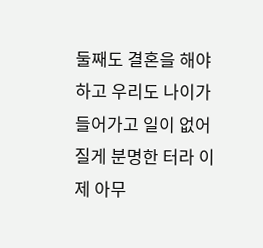둘째도 결혼을 해야하고 우리도 나이가 들어가고 일이 없어질게 분명한 터라 이제 아무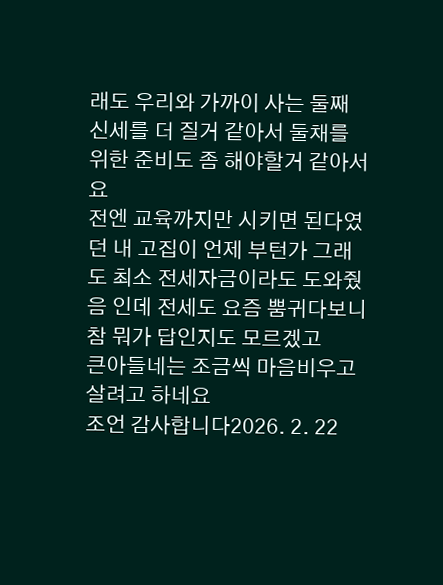래도 우리와 가까이 사는 둘째 신세를 더 질거 같아서 둘채를 위한 준비도 좀 해야할거 같아서요
전엔 교육까지만 시키면 된다였던 내 고집이 언제 부턴가 그래도 최소 전세자금이라도 도와줬음 인데 전세도 요즘 뿜귀다보니 참 뭐가 답인지도 모르겠고
큰아들네는 조금씩 마음비우고 살려고 하네요
조언 감사합니다2026. 2. 22